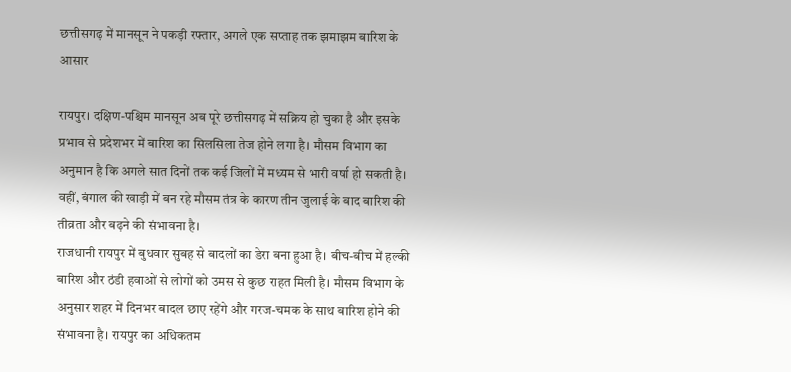छत्तीसगढ़ में मानसून ने पकड़ी रफ्तार, अगले एक सप्ताह तक झमाझम बारिश के आसार

रायपुर। दक्षिण-पश्चिम मानसून अब पूरे छत्तीसगढ़ में सक्रिय हो चुका है और इसके प्रभाव से प्रदेशभर में बारिश का सिलसिला तेज होने लगा है। मौसम विभाग का अनुमान है कि अगले सात दिनों तक कई जिलों में मध्यम से भारी वर्षा हो सकती है। वहीं, बंगाल की खाड़ी में बन रहे मौसम तंत्र के कारण तीन जुलाई के बाद बारिश की तीव्रता और बढ़ने की संभावना है।
राजधानी रायपुर में बुधवार सुबह से बादलों का डेरा बना हुआ है। बीच-बीच में हल्की बारिश और ठंडी हवाओं से लोगों को उमस से कुछ राहत मिली है। मौसम विभाग के अनुसार शहर में दिनभर बादल छाए रहेंगे और गरज-चमक के साथ बारिश होने की संभावना है। रायपुर का अधिकतम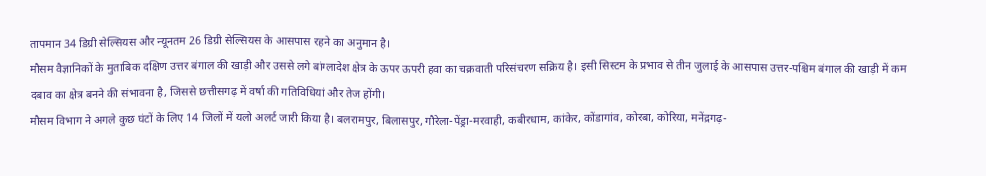तापमान 34 डिग्री सेल्सियस और न्यूनतम 26 डिग्री सेल्सियस के आसपास रहने का अनुमान है।
मौसम वैज्ञानिकों के मुताबिक दक्षिण उत्तर बंगाल की खाड़ी और उससे लगे बांग्लादेश क्षेत्र के ऊपर ऊपरी हवा का चक्रवाती परिसंचरण सक्रिय है। इसी सिस्टम के प्रभाव से तीन जुलाई के आसपास उत्तर-पश्चिम बंगाल की खाड़ी में कम दबाव का क्षेत्र बनने की संभावना है, जिससे छत्तीसगढ़ में वर्षा की गतिविधियां और तेज होंगी।
मौसम विभाग ने अगले कुछ घंटों के लिए 14 जिलों में यलो अलर्ट जारी किया है। बलरामपुर, बिलासपुर, गौरेला-पेंड्रा-मरवाही, कबीरधाम, कांकेर, कोंडागांव, कोरबा, कोरिया, मनेंद्रगढ़-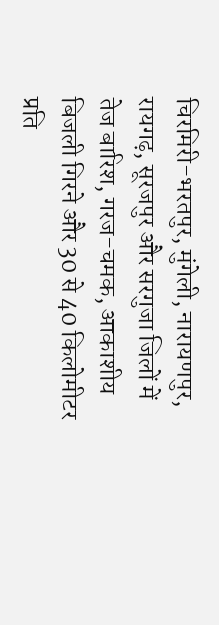चिरमिरी-भरतपुर, मुंगेली, नारायणपुर, रायगढ़, सूरजपुर और सरगुजा जिलों में तेज बारिश, गरज-चमक, आकाशीय बिजली गिरने और 30 से 40 किलोमीटर प्रति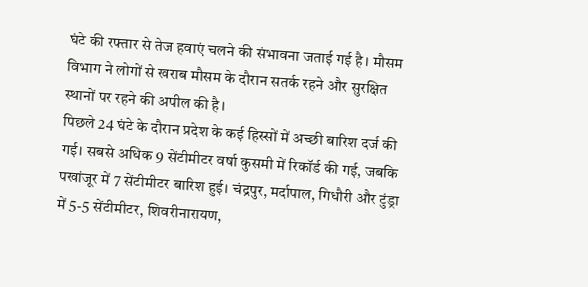घंटे की रफ्तार से तेज हवाएं चलने की संभावना जताई गई है। मौसम विभाग ने लोगों से खराब मौसम के दौरान सतर्क रहने और सुरक्षित स्थानों पर रहने की अपील की है।
पिछले 24 घंटे के दौरान प्रदेश के कई हिस्सों में अच्छी बारिश दर्ज की गई। सबसे अधिक 9 सेंटीमीटर वर्षा कुसमी में रिकॉर्ड की गई, जबकि पखांजूर में 7 सेंटीमीटर बारिश हुई। चंद्रपुर, मर्दापाल, गिधौरी और टुंड्रा में 5-5 सेंटीमीटर, शिवरीनारायण,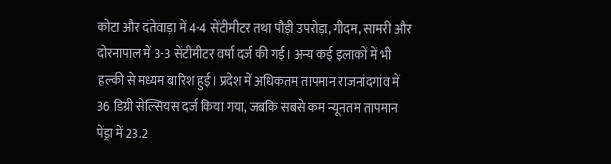कोटा और दंतेवाड़ा में 4-4 सेंटीमीटर तथा पौड़ी उपरोड़ा, गीदम, सामरी और दोरनापाल में 3-3 सेंटीमीटर वर्षा दर्ज की गई। अन्य कई इलाकों में भी हल्की से मध्यम बारिश हुई। प्रदेश में अधिकतम तापमान राजनांदगांव में 36 डिग्री सेल्सियस दर्ज किया गया, जबकि सबसे कम न्यूनतम तापमान पेंड्रा में 23.2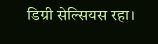डिग्री सेल्सियस रहा।